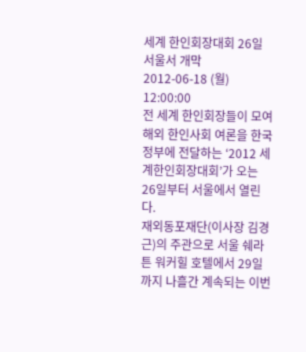세계 한인회장대회 26일 서울서 개막
2012-06-18 (월) 12:00:00
전 세계 한인회장들이 모여 해외 한인사회 여론을 한국 정부에 전달하는 ‘2012 세계한인회장대회’가 오는 26일부터 서울에서 열린다.
재외동포재단(이사장 김경근)의 주관으로 서울 쉐라튼 워커힐 호텔에서 29일까지 나흘간 계속되는 이번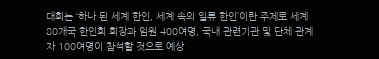대회는 ‘하나 된 세계 한인, 세계 속의 일류 한인’이란 주제로 세계 80개국 한인회 회장과 임원 400여명, 국내 관련기관 및 단체 관계자 100여명이 참석할 것으로 예상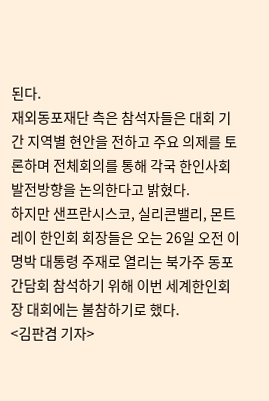된다.
재외동포재단 측은 참석자들은 대회 기간 지역별 현안을 전하고 주요 의제를 토론하며 전체회의를 통해 각국 한인사회 발전방향을 논의한다고 밝혔다.
하지만 샌프란시스코, 실리콘밸리, 몬트레이 한인회 회장들은 오는 26일 오전 이명박 대통령 주재로 열리는 북가주 동포간담회 참석하기 위해 이번 세계한인회장 대회에는 불참하기로 했다.
<김판겸 기자>